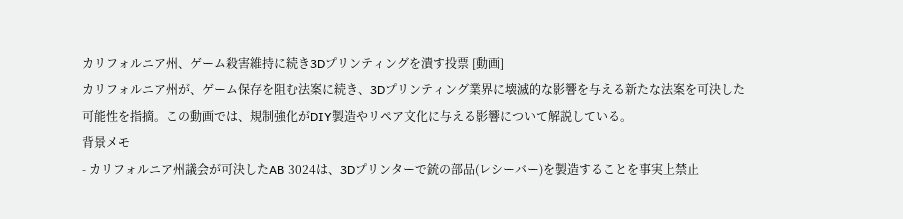カリフォルニア州、ゲーム殺害維持に続き3Dプリンティングを潰す投票 [動画]
カリフォルニア州が、ゲーム保存を阻む法案に続き、3Dプリンティング業界に壊滅的な影響を与える新たな法案を可決した可能性を指摘。この動画では、規制強化がDIY製造やリペア文化に与える影響について解説している。
背景メモ
- カリフォルニア州議会が可決したAB 3024は、3Dプリンターで銃の部品(レシーバー)を製造することを事実上禁止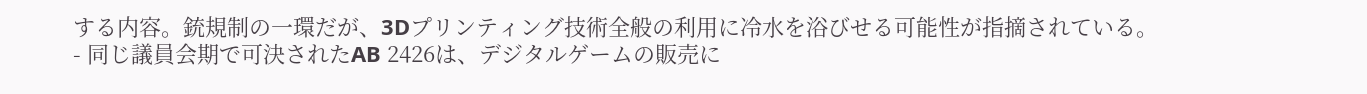する内容。銃規制の一環だが、3Dプリンティング技術全般の利用に冷水を浴びせる可能性が指摘されている。
- 同じ議員会期で可決されたAB 2426は、デジタルゲームの販売に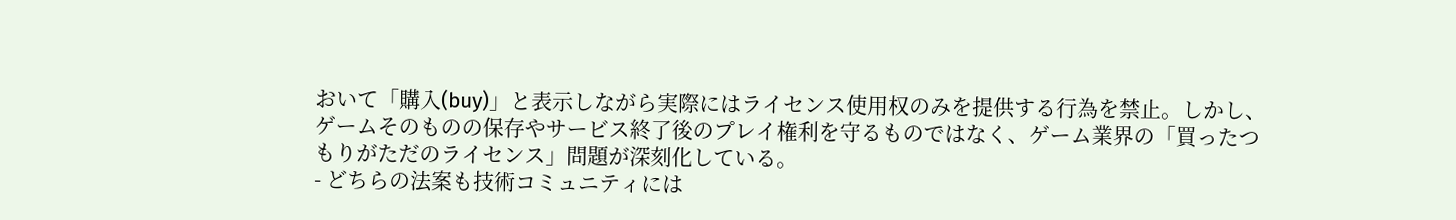おいて「購入(buy)」と表示しながら実際にはライセンス使用权のみを提供する行為を禁止。しかし、ゲームそのものの保存やサービス終了後のプレイ権利を守るものではなく、ゲーム業界の「買ったつもりがただのライセンス」問題が深刻化している。
- どちらの法案も技術コミュニティには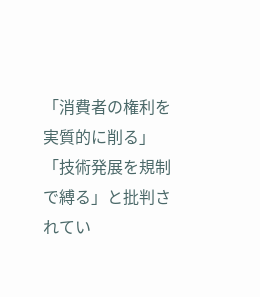「消費者の権利を実質的に削る」「技術発展を規制で縛る」と批判されてい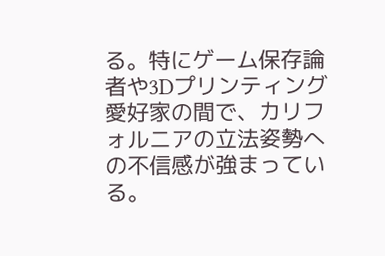る。特にゲーム保存論者や3Dプリンティング愛好家の間で、カリフォルニアの立法姿勢への不信感が強まっている。